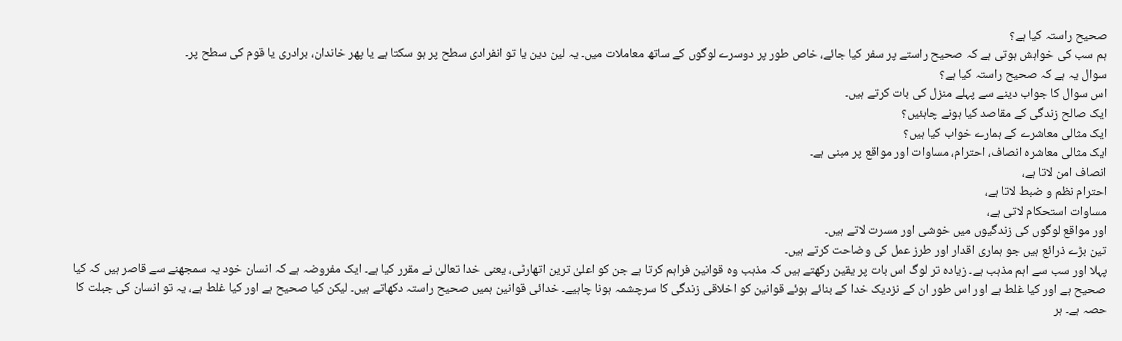صحیح راستہ کیا ہے؟
ہم سب کی خواہش ہوتی ہے کہ صحیح راستے پر سفر کیا جائے، خاص طور پر دوسرے لوگوں کے ساتھ معاملات میں۔ یہ لین دین یا تو انفرادی سطح پر ہو سکتا ہے یا پھر خاندان، برادری یا قوم کی سطح پر۔
سوال یہ ہے کہ صحیح راستہ کیا ہے؟
اس سوال کا جواب دینے سے پہلے منزل کی بات کرتے ہیں۔
ایک صالح زندگی کے مقاصد کیا ہونے چاہئیں؟
ایک مثالی معاشرے کے ہمارے خواب کیا ہیں؟
ایک مثالی معاشرہ انصاف، احترام، مساوات اور مواقع پر مبنی ہے۔
انصاف امن لاتا ہے،
احترام نظم و ضبط لاتا ہے،
مساوات استحکام لاتی ہے،
اور مواقع لوگوں کی زندگیوں میں خوشی اور مسرت لاتے ہیں۔
تین بڑے ذرائع ہیں جو ہماری اقدار اور طرز عمل کی وضاحت کرتے ہیں۔
پہلا اور سب سے اہم مذہب ہے۔ زیادہ تر لوگ اس بات پر یقین رکھتے ہیں کہ مذہب وہ قوانین فراہم کرتا ہے جن کو اعلیٰ ترین اتھارٹی، یعنی خدا تعالیٰ نے مقرر کیا ہے۔ ایک مفروضہ ہے کہ انسان خود یہ سمجھنے سے قاصر ہیں کہ کیا صحیح ہے اور کیا غلط ہے اور اس طور ان کے نزدیک خدا کے بنائے ہوئے قوانین کو اخلاقی زندگی کا سرچشمہ ہونا چاہیے۔ خدائی قوانین ہمیں صحیح راستہ دکھاتے ہیں۔ لیکن کیا صحیح ہے اور کیا غلط ہے، یہ تو انسان کی جبلت کا حصہ ہے۔ ہر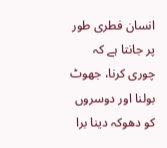انسان فطری طور پر جانتا ہے کہ چوری کرنا، جھوٹ بولنا اور دوسروں کو دھوکہ دینا برا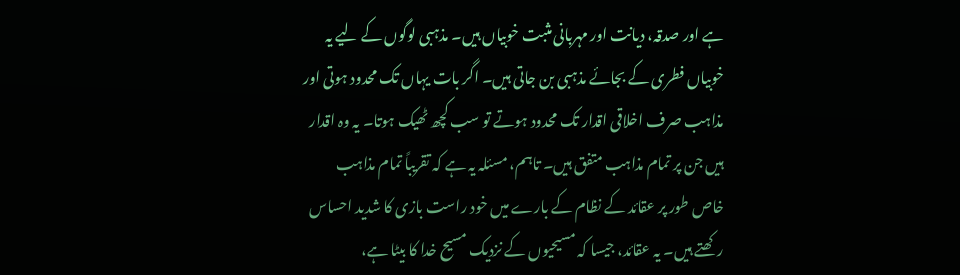ہے اور صدقہ، دیانت اور مہربانی مثبت خوبیاں ہیں۔ مذہبی لوگوں کے لیے یہ خوبیاں فطری کے بجائے مذہبی بن جاتی ہیں۔ اگر بات یہاں تک محدود ہوتی اور مذاہب صرف اخلاقی اقدار تک محدود ہوتے تو سب کچھ ٹھیک ہوتا۔ یہ وہ اقدار ہیں جن پر تمام مذاہب متفق ہیں۔ تاہم، مسئلہ یہ ہے کہ تقریباً تمام مذاہب خاص طور پر عقائد کے نظام کے بارے میں خود راست بازی کا شدید احساس رکھتے ہیں۔ یہ عقائد، جیسا کہ مسیحیوں کے نزدیک مسیح خدا کا بیٹا ہے،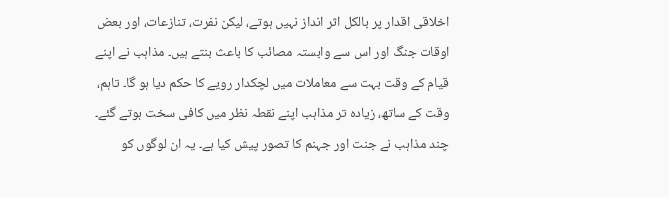اخلاقی اقدار پر بالکل اثر انداز نہیں ہوتے، لیکن نفرت، تنازعات، اور بعض اوقات جنگ اور اس سے وابستہ مصائب کا باعث بنتے ہیں۔ مذاہب نے اپنے قیام کے وقت بہت سے معاملات میں لچکدار رویے کا حکم دیا ہو گا۔ تاہم، وقت کے ساتھ، زیادہ تر مذاہب اپنے نقطہ نظر میں کافی سخت ہوتے گئے۔ چند مذاہب نے جنت اور جہنم کا تصور پیش کیا ہے۔ یہ ان لوگوں کو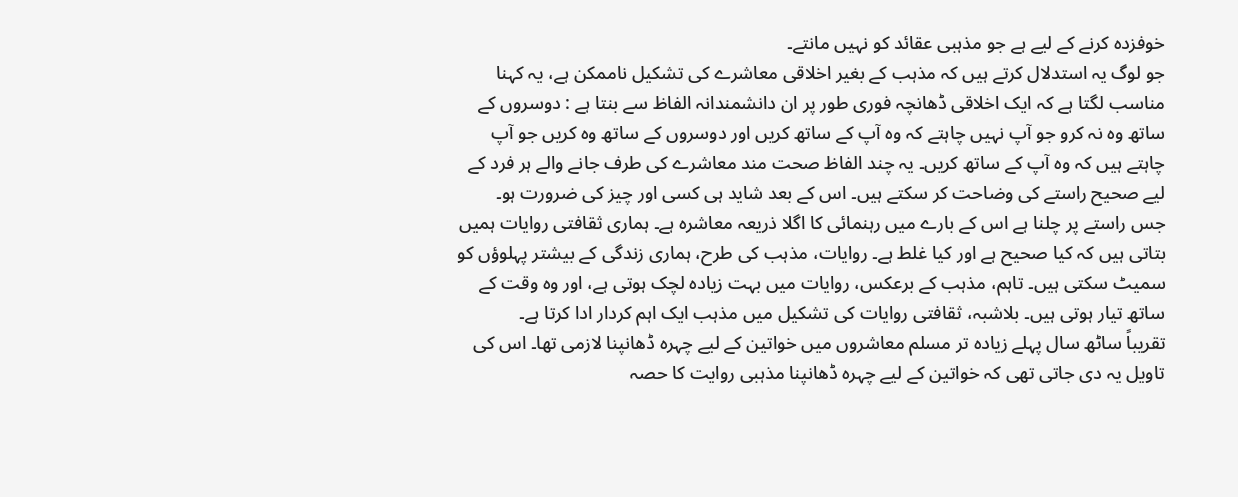خوفزدہ کرنے کے لیے ہے جو مذہبی عقائد کو نہیں مانتے۔
جو لوگ یہ استدلال کرتے ہیں کہ مذہب کے بغیر اخلاقی معاشرے کی تشکیل ناممکن ہے، یہ کہنا مناسب لگتا ہے کہ ایک اخلاقی ڈھانچہ فوری طور پر ان دانشمندانہ الفاظ سے بنتا ہے : دوسروں کے ساتھ وہ نہ کرو جو آپ نہیں چاہتے کہ وہ آپ کے ساتھ کریں اور دوسروں کے ساتھ وہ کریں جو آپ چاہتے ہیں کہ وہ آپ کے ساتھ کریں۔ یہ چند الفاظ صحت مند معاشرے کی طرف جانے والے ہر فرد کے لیے صحیح راستے کی وضاحت کر سکتے ہیں۔ اس کے بعد شاید ہی کسی اور چیز کی ضرورت ہو۔
جس راستے پر چلنا ہے اس کے بارے میں رہنمائی کا اگلا ذریعہ معاشرہ ہے۔ ہماری ثقافتی روایات ہمیں بتاتی ہیں کہ کیا صحیح ہے اور کیا غلط ہے۔ روایات، مذہب کی طرح، ہماری زندگی کے بیشتر پہلوؤں کو سمیٹ سکتی ہیں۔ تاہم، مذہب کے برعکس، روایات میں بہت زیادہ لچک ہوتی ہے، اور وہ وقت کے ساتھ تیار ہوتی ہیں۔ بلاشبہ، ثقافتی روایات کی تشکیل میں مذہب ایک اہم کردار ادا کرتا ہے۔
تقریباً ساٹھ سال پہلے زیادہ تر مسلم معاشروں میں خواتین کے لیے چہرہ ڈھانپنا لازمی تھا۔ اس کی تاویل یہ دی جاتی تھی کہ خواتین کے لیے چہرہ ڈھانپنا مذہبی روایت کا حصہ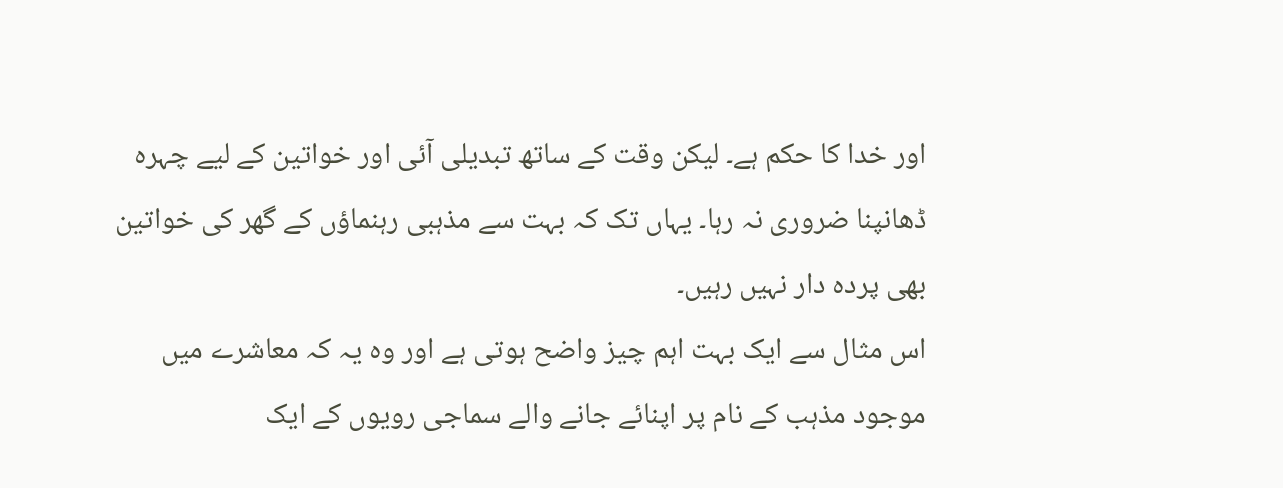اور خدا کا حکم ہے۔ لیکن وقت کے ساتھ تبدیلی آئی اور خواتین کے لیے چہرہ ڈھانپنا ضروری نہ رہا۔ یہاں تک کہ بہت سے مذہبی رہنماؤں کے گھر کی خواتین بھی پردہ دار نہیں رہیں۔
اس مثال سے ایک بہت اہم چیز واضح ہوتی ہے اور وہ یہ کہ معاشرے میں موجود مذہب کے نام پر اپنائے جانے والے سماجی رویوں کے ایک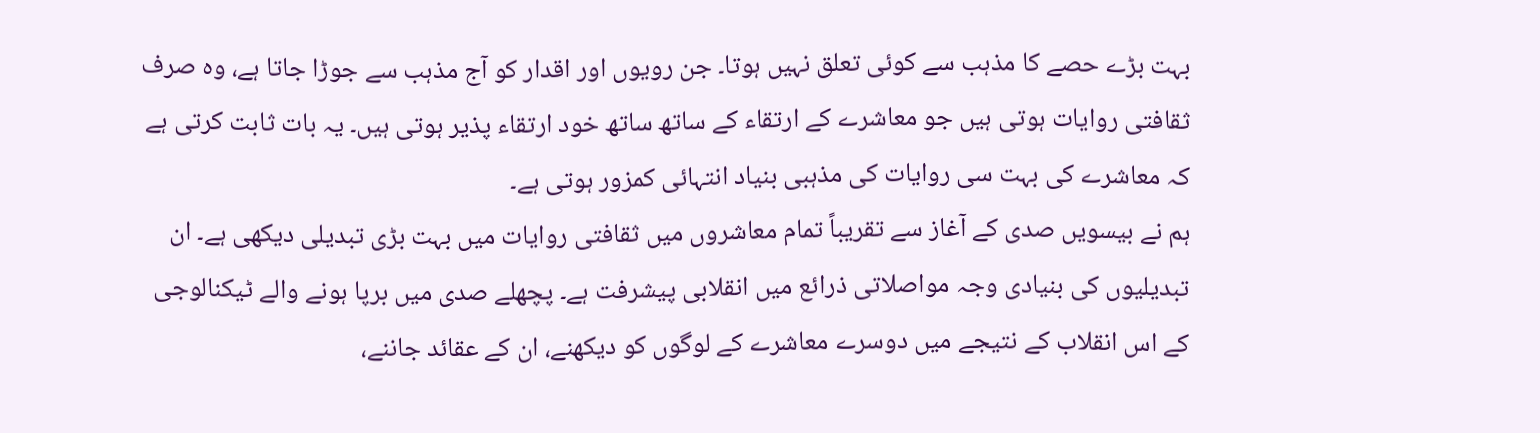بہت بڑے حصے کا مذہب سے کوئی تعلق نہیں ہوتا۔ جن رویوں اور اقدار کو آج مذہب سے جوڑا جاتا ہے، وہ صرف ثقافتی روایات ہوتی ہیں جو معاشرے کے ارتقاء کے ساتھ ساتھ خود ارتقاء پذیر ہوتی ہیں۔ یہ بات ثابت کرتی ہے کہ معاشرے کی بہت سی روایات کی مذہبی بنیاد انتہائی کمزور ہوتی ہے۔
ہم نے بیسویں صدی کے آغاز سے تقریباً تمام معاشروں میں ثقافتی روایات میں بہت بڑی تبدیلی دیکھی ہے۔ ان تبدیلیوں کی بنیادی وجہ مواصلاتی ذرائع میں انقلابی پیشرفت ہے۔ پچھلے صدی میں برپا ہونے والے ٹیکنالوجی کے اس انقلاب کے نتیجے میں دوسرے معاشرے کے لوگوں کو دیکھنے، ان کے عقائد جاننے،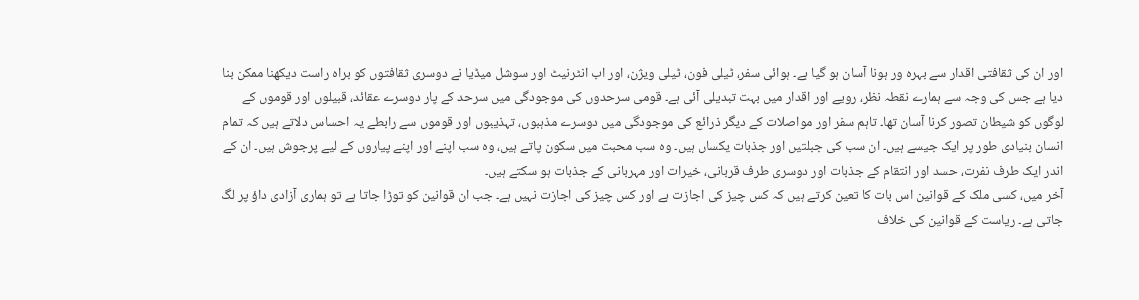اور ان کی ثقافتی اقدار سے بہرہ ور ہونا آسان ہو گیا ہے۔ ہوائی سفر، ٹیلی فون، ٹیلی ویژن، اور اب انٹرنیٹ اور سوشل میڈیا نے دوسری ثقافتوں کو براہ راست دیکھنا ممکن بنا دیا ہے جس کی وجہ سے ہمارے نقطہ نظر، رویے اور اقدار میں بہت تبدیلی آئی ہے۔ قومی سرحدوں کی موجودگی میں سرحد کے پار دوسرے عقائد، قبیلوں اور قوموں کے لوگوں کو شیطان تصور کرنا آسان تھا۔ تاہم سفر اور مواصلات کے دیگر ذرائع کی موجودگی میں دوسرے مذہبوں، تہذیبوں اور قوموں سے رابطے یہ احساس دلاتے ہیں کہ تمام انسان بنیادی طور پر ایک جیسے ہیں۔ ان سب کی جبلتیں اور جذبات یکساں ہیں۔ وہ سب محبت میں سکون پاتے ہیں، وہ سب اپنے اور اپنے پیاروں کے لیے پرجوش ہیں۔ ان کے اندر ایک طرف نفرت، حسد اور انتقام کے جذبات اور دوسری طرف قربانی، خیرات اور مہربانی کے جذبات ہو سکتے ہیں۔
آخر میں، کسی ملک کے قوانین اس بات کا تعین کرتے ہیں کہ کس چیز کی اجازت ہے اور کس چیز کی اجازت نہیں ہے۔ جب ان قوانین کو توڑا جاتا ہے تو ہماری آزادی داؤ پر لگ جاتی ہے۔ ریاست کے قوانین کی خلاف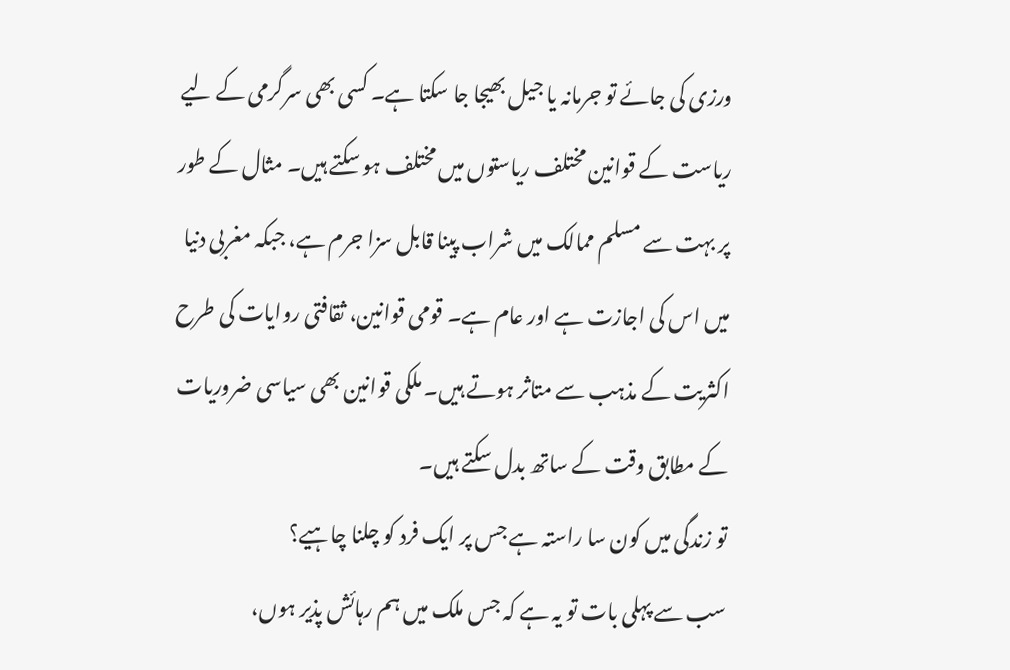ورزی کی جائے تو جرمانہ یا جیل بھیجا جا سکتا ہے۔ کسی بھی سرگرمی کے لیے ریاست کے قوانین مختلف ریاستوں میں مختلف ہو سکتے ہیں۔ مثال کے طور پر بہت سے مسلم ممالک میں شراب پینا قابل سزا جرم ہے، جبکہ مغربی دنیا میں اس کی اجازت ہے اور عام ہے۔ قومی قوانین، ثقافتی روایات کی طرح اکثریت کے مذہب سے متاثر ہوتے ہیں۔ ملکی قوانین بھی سیاسی ضروریات کے مطابق وقت کے ساتھ بدل سکتے ہیں۔
تو زندگی میں کون سا راستہ ہے جس پر ایک فرد کو چلنا چاہیے؟
سب سے پہلی بات تو یہ ہے کہ جس ملک میں ہم رہائش پذیر ہوں،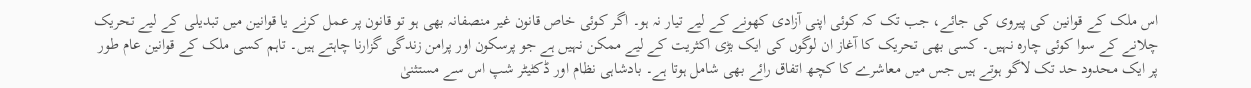اس ملک کے قوانین کی پیروی کی جائے، جب تک کہ کوئی اپنی آزادی کھونے کے لیے تیار نہ ہو۔ اگر کوئی خاص قانون غیر منصفانہ بھی ہو تو قانون پر عمل کرنے یا قوانین میں تبدیلی کے لیے تحریک چلانے کے سوا کوئی چارہ نہیں۔ کسی بھی تحریک کا آغاز ان لوگوں کی ایک بڑی اکثریت کے لیے ممکن نہیں ہے جو پرسکون اور پرامن زندگی گزارنا چاہتے ہیں۔ تاہم کسی ملک کے قوانین عام طور پر ایک محدود حد تک لاگو ہوتے ہیں جس میں معاشرے کا کچھ اتفاق رائے بھی شامل ہوتا ہے۔ بادشاہی نظام اور ڈکٹیٹر شپ اس سے مستثنیٰ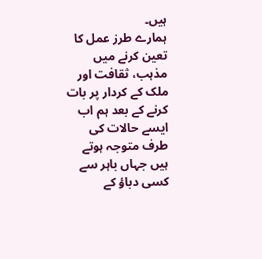ہیں۔
ہمارے طرز عمل کا تعین کرنے میں مذہب، ثقافت اور ملک کے کردار پر بات کرنے کے بعد ہم اب ایسے حالات کی طرف متوجہ ہوتے ہیں جہاں باہر سے کسی دباؤ کے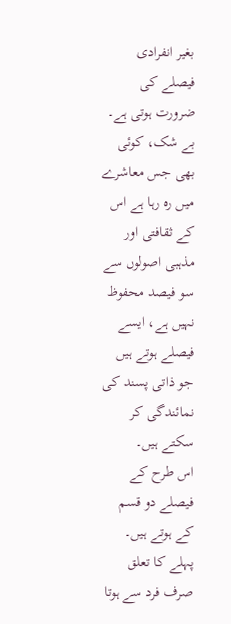بغیر انفرادی فیصلے کی ضرورت ہوتی ہے۔ بے شک، کوئی بھی جس معاشرے میں رہ رہا ہے اس کے ثقافتی اور مذہبی اصولوں سے سو فیصد محفوظ نہیں ہے، ایسے فیصلے ہوتے ہیں جو ذاتی پسند کی نمائندگی کر سکتے ہیں۔
اس طرح کے فیصلے دو قسم کے ہوتے ہیں۔ پہلے کا تعلق صرف فرد سے ہوتا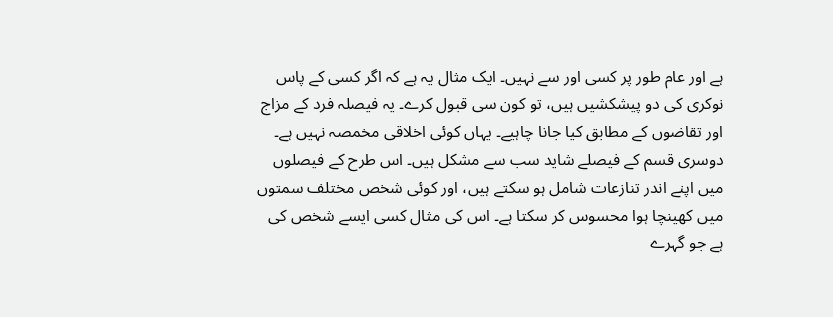ہے اور عام طور پر کسی اور سے نہیں۔ ایک مثال یہ ہے کہ اگر کسی کے پاس نوکری کی دو پیشکشیں ہیں، تو کون سی قبول کرے۔ یہ فیصلہ فرد کے مزاج اور تقاضوں کے مطابق کیا جانا چاہیے۔ یہاں کوئی اخلاقی مخمصہ نہیں ہے۔
دوسری قسم کے فیصلے شاید سب سے مشکل ہیں۔ اس طرح کے فیصلوں میں اپنے اندر تنازعات شامل ہو سکتے ہیں، اور کوئی شخص مختلف سمتوں میں کھینچا ہوا محسوس کر سکتا ہے۔ اس کی مثال کسی ایسے شخص کی ہے جو گہرے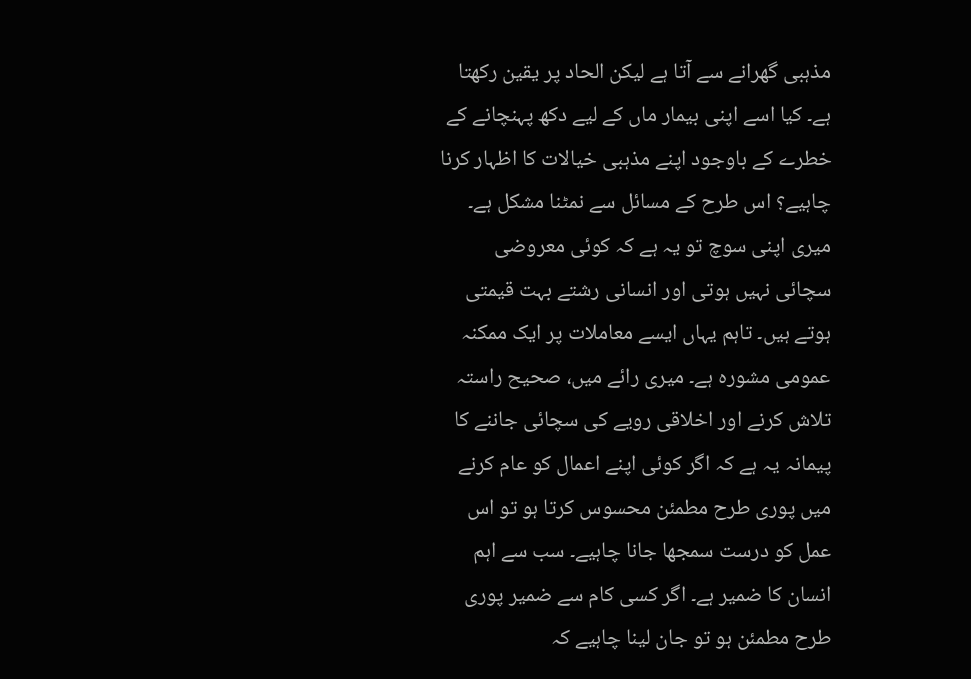مذہبی گھرانے سے آتا ہے لیکن الحاد پر یقین رکھتا ہے۔ کیا اسے اپنی بیمار ماں کے لیے دکھ پہنچانے کے خطرے کے باوجود اپنے مذہبی خیالات کا اظہار کرنا چاہیے؟ اس طرح کے مسائل سے نمٹنا مشکل ہے۔ میری اپنی سوچ تو یہ ہے کہ کوئی معروضی سچائی نہیں ہوتی اور انسانی رشتے بہت قیمتی ہوتے ہیں۔ تاہم یہاں ایسے معاملات پر ایک ممکنہ عمومی مشورہ ہے۔ میری رائے میں، صحیح راستہ تلاش کرنے اور اخلاقی رویے کی سچائی جاننے کا پیمانہ یہ ہے کہ اگر کوئی اپنے اعمال کو عام کرنے میں پوری طرح مطمئن محسوس کرتا ہو تو اس عمل کو درست سمجھا جانا چاہیے۔ سب سے اہم انسان کا ضمیر ہے۔ اگر کسی کام سے ضمیر پوری طرح مطمئن ہو تو جان لینا چاہیے کہ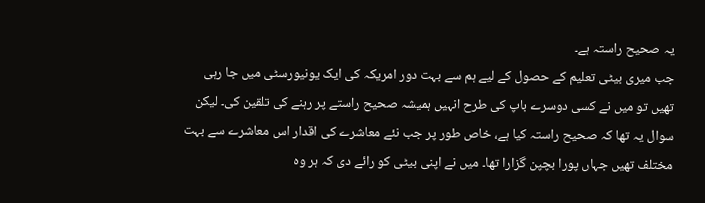یہ صحیح راستہ ہے۔
جب میری بیٹی تعلیم کے حصول کے لیے ہم سے بہت دور امریکہ کی ایک یونیورسٹی میں جا رہی تھیں تو میں نے کسی دوسرے باپ کی طرح انہیں ہمیشہ صحیح راستے پر رہنے کی تلقین کی۔ لیکن سوال یہ تھا کہ صحیح راستہ کیا ہے، خاص طور پر جب نئے معاشرے کی اقدار اس معاشرے سے بہت مختلف تھیں جہاں پورا بچپن گزارا تھا۔ میں نے اپنی بیٹی کو رائے دی کہ ہر وہ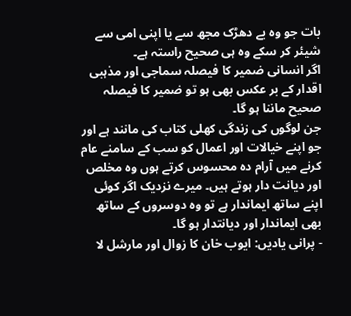بات جو وہ بے دھڑک مجھ سے یا اپنی امی سے شیئر کر سکے وہ ہی صحیح راستہ ہے۔
اگر انسانی ضمیر کا فیصلہ سماجی اور مذہبی اقدار کے بر عکس بھی ہو تو ضمیر کا فیصلہ صحیح ماننا ہو گا۔
جن لوگوں کی زندگی کھلی کتاب کی مانند ہے اور جو اپنے خیالات اور اعمال کو سب کے سامنے عام کرنے میں آرام دہ محسوس کرتے ہوں وہ مخلص اور دیانت دار ہوتے ہیں۔ میرے نزدیک اگر کوئی اپنے ساتھ ایماندار ہے تو وہ دوسروں کے ساتھ بھی ایماندار اور دیانتدار ہو گا۔
- پرانی یادیں: ایوب خان کا زوال اور مارشل لا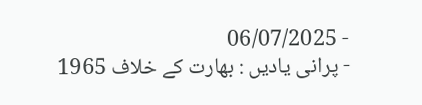- 06/07/2025
- پرانی یادیں : بھارت کے خلاف 1965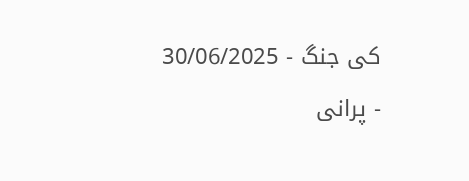کی جنگ - 30/06/2025
- پرانی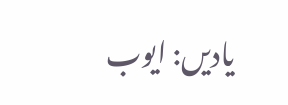یادیں: ایوب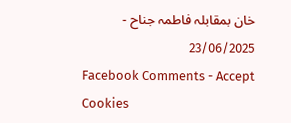خان بمقابلہ فاطمہ جناح - 23/06/2025
Facebook Comments - Accept Cookies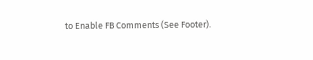to Enable FB Comments (See Footer).